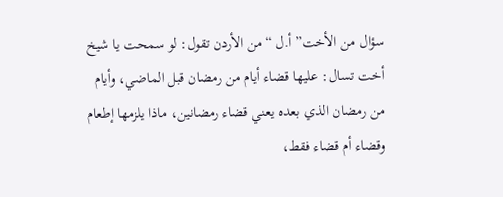سؤال من الأخت” أ.ل “من الأردن تقول: لو سمحت يا شيخ أخت تسال: عليها قضاء أيام من رمضان قبل الماضي، وأيام من رمضان الذي بعده يعني قضاء رمضانين، ماذا يلزمها إطعام وقضاء أم قضاء فقط،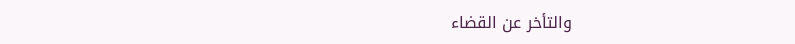والتأخر عن القضاء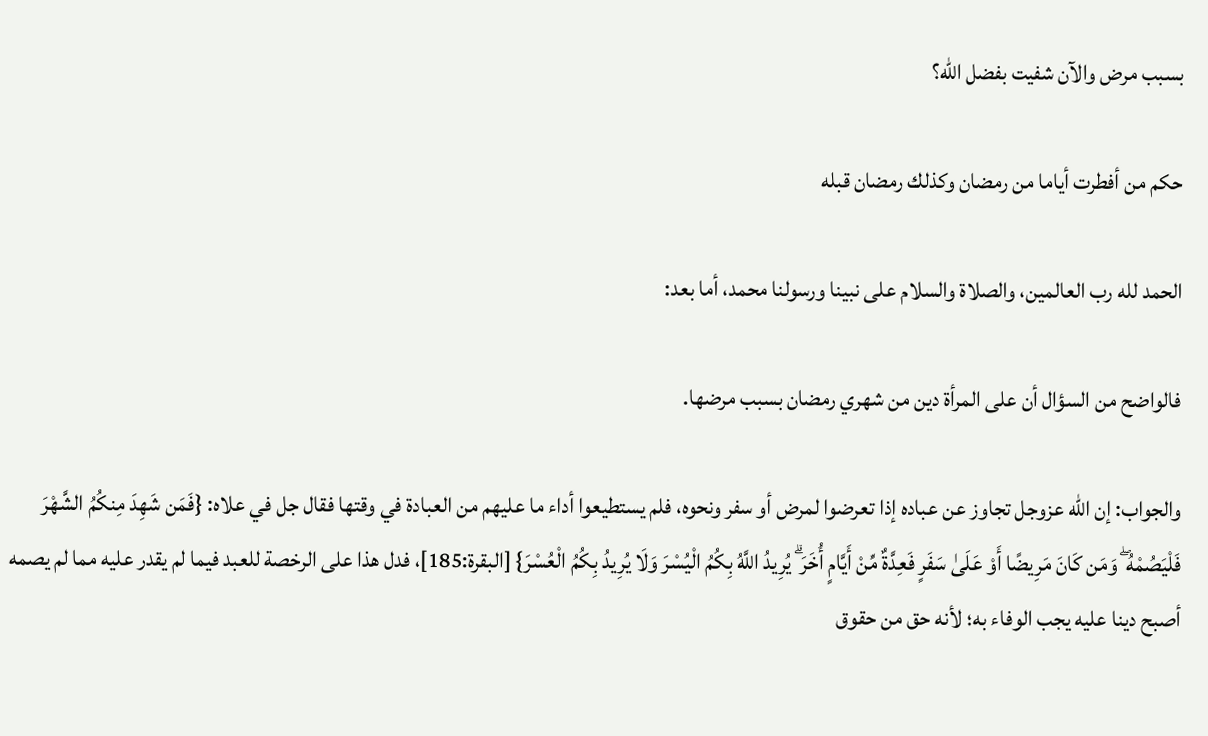بسبب مرض والآن شفيت بفضل الله؟

حكم من أفطرت أياما من رمضان وكذلك رمضان قبله

الحمد لله رب العالمين، والصلاة والسلام على نبينا ورسولنا محمد، أما بعد:

فالواضح من السؤال أن على المرأة دين من شهري رمضان بسبب مرضها.

والجواب: إن الله عزوجل تجاوز عن عباده إذا تعرضوا لمرض أو سفر ونحوه، فلم يستطيعوا أداء ما عليهم من العبادة في وقتها فقال جل في علاه: {فَمَن شَهِدَ مِنكُمُ الشَّهْرَ فَلْيَصُمْهُ ۖ وَمَن كَانَ مَرِيضًا أَوْ عَلَىٰ سَفَرٍ فَعِدَّةٌ مِّنْ أَيَّامٍ أُخَرَ ۗ يُرِيدُ اللَّهُ بِكُمُ الْيُسْرَ وَلَا يُرِيدُ بِكُمُ الْعُسْرَ} [البقرة:185]، فدل هذا على الرخصة للعبد فيما لم يقدر عليه مما لم يصمه أصبح دينا عليه يجب الوفاء به؛ لأنه حق من حقوق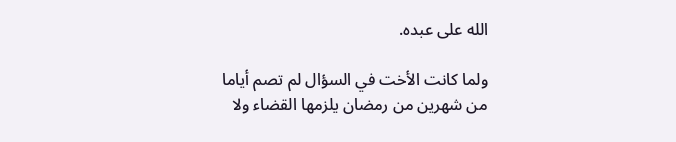الله على عبده.

ولما كانت الأخت في السؤال لم تصم أياما من شهرين من رمضان يلزمها القضاء ولا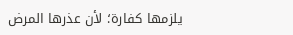يلزمها كفارة؛ لأن عذرها المرض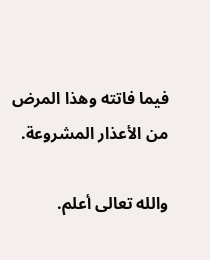فيما فاتته وهذا المرض من الأعذار المشروعة.

والله تعالى أعلم.